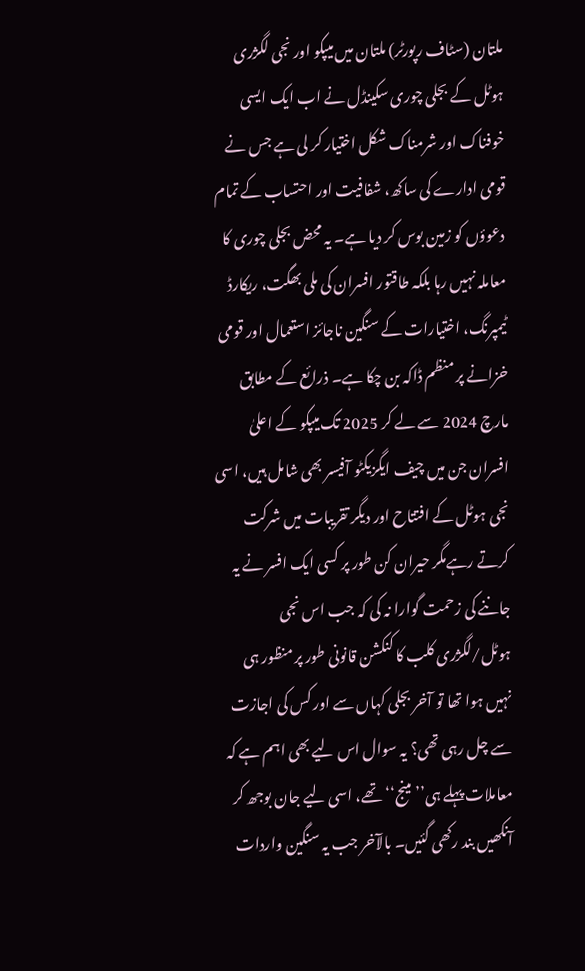ملتان (سٹاف رپورٹر) ملتان میں میپکو اور نجی لگژری ہوٹل کے بجلی چوری سکینڈل نے اب ایک ایسی خوفناک اور شرمناک شکل اختیار کر لی ہے جس نے قومی ادارے کی ساکھ، شفافیت اور احتساب کے تمام دعوؤں کو زمین بوس کر دیا ہے۔ یہ محض بجلی چوری کا معاملہ نہیں رہا بلکہ طاقتور افسران کی ملی بھگت، ریکارڈ ٹیمپرنگ، اختیارات کے سنگین ناجائز استعمال اور قومی خزانے پر منظم ڈاکہ بن چکا ہے۔ ذرائع کے مطابق مارچ 2024 سے لے کر 2025 تک میپکو کے اعلیٰ افسران جن میں چیف ایگزیکٹو آفیسر بھی شامل ہیں، اسی نجی ہوٹل کے افتتاح اور دیگر تقریبات میں شرکت کرتے رہےمگر حیران کن طور پر کسی ایک افسر نے یہ جاننے کی زحمت گوارا نہ کی کہ جب اس نجی ہوٹل/لگژری کلب کا کنکشن قانونی طور پر منظور ہی نہیں ہوا تھا تو آخر بجلی کہاں سے اور کس کی اجازت سے چل رہی تھی؟ یہ سوال اس لیے بھی اہم ہے کہ معاملات پہلے ہی’’مینج‘‘تھے، اسی لیے جان بوجھ کر آنکھیں بند رکھی گئیں۔ بالآخر جب یہ سنگین واردات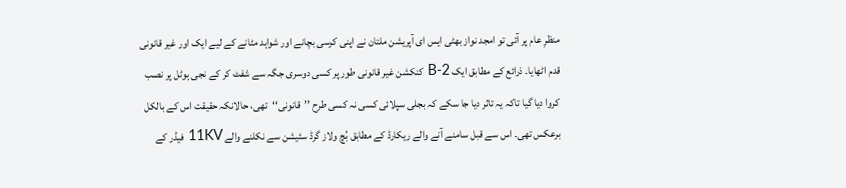منظرِ عام پر آئی تو امجد نواز بھٹی ایس ای آپریشن ملتان نے اپنی کرسی بچانے اور شواہد مٹانے کے لیے ایک اور غیر قانونی قدم اٹھایا۔ ذرائع کے مطابق ایک B-2 کنکشن غیر قانونی طور پر کسی دوسری جگہ سے شفٹ کر کے نجی ہوٹل پر نصب کروا دیا گیا تاکہ یہ تاثر دیا جا سکے کہ بجلی سپلائی کسی نہ کسی طرح ’’قانونی‘‘تھی، حالانکہ حقیقت اس کے بالکل برعکس تھی۔ اس سے قبل سامنے آنے والے ریکارڈ کے مطابق بُچ ولاز گرڈ سٹیشن سے نکلنے والے 11KV فیڈر کے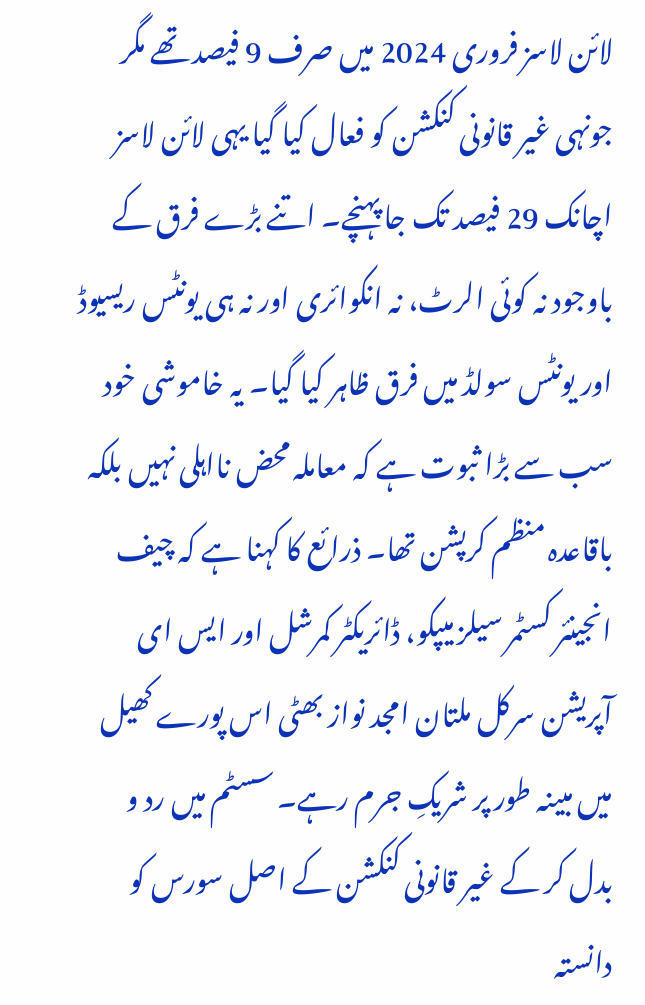لائن لاسز فروری 2024 میں صرف 9 فیصد تھے مگر جونہی غیر قانونی کنکشن کو فعال کیا گیا یہی لائن لاسز اچانک 29 فیصد تک جا پہنچے۔ اتنے بڑے فرق کے باوجود نہ کوئی الرٹ، نہ انکوائری اور نہ ہی یونٹس ریسیوڈ اور یونٹس سولڈ میں فرق ظاہر کیا گیا۔ یہ خاموشی خود سب سے بڑا ثبوت ہے کہ معاملہ محض نااہلی نہیں بلکہ باقاعدہ منظم کرپشن تھا۔ ذرائع کا کہنا ہے کہ چیف انجینئر کسٹمر سیلز میپکو، ڈائریکٹر کمرشل اور ایس ای آپریشن سرکل ملتان امجد نواز بھٹی اس پورے کھیل میں مبینہ طور پر شریکِ جرم رہے۔ سسٹم میں رد و بدل کر کے غیر قانونی کنکشن کے اصل سورس کو دانستہ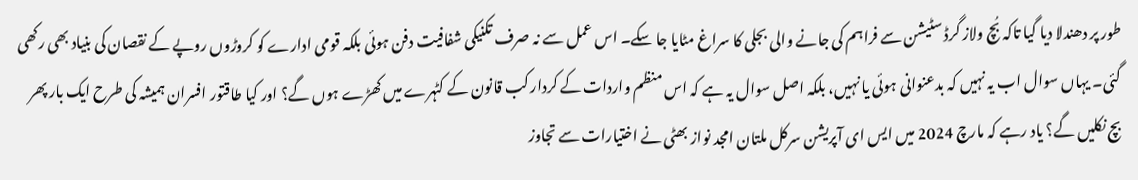طور پر دھندلا دیا گیا تاکہ بُچ ولاز گرڈ سٹیشن سے فراہم کی جانے والی بجلی کا سراغ مٹایا جا سکے۔ اس عمل سے نہ صرف تکنیکی شفافیت دفن ہوئی بلکہ قومی ادارے کو کروڑوں روپے کے نقصان کی بنیاد بھی رکھی گئی۔ یہاں سوال اب یہ نہیں کہ بدعنوانی ہوئی یا نہیں، بلکہ اصل سوال یہ ہے کہ اس منظم واردات کے کردار کب قانون کے کٹہرے میں کھڑے ہوں گے؟ اور کیا طاقتور افسران ہمیشہ کی طرح ایک بار پھر بچ نکلیں گے؟ یاد رہے کہ مارچ 2024 میں ایس ای آپریشن سرکل ملتان امجد نواز بھٹی نے اختیارات سے تجاوز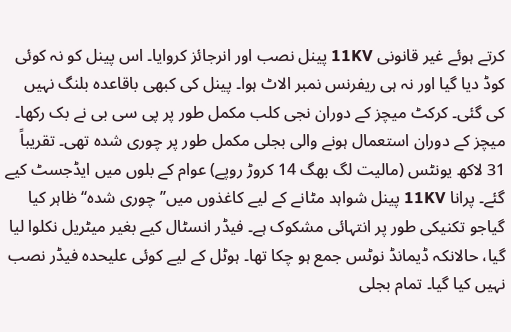کرتے ہوئے غیر قانونی 11KV پینل نصب اور انرجائز کروایا۔ اس پینل کو نہ کوئی کوڈ دیا گیا اور نہ ہی ریفرنس نمبر الاٹ ہوا۔ پینل کی کبھی باقاعدہ بلنگ نہیں کی گئی۔ کرکٹ میچز کے دوران نجی کلب مکمل طور پر پی سی بی نے بک رکھا۔ میچز کے دوران استعمال ہونے والی بجلی مکمل طور پر چوری شدہ تھی۔ تقریباً 31 لاکھ یونٹس (مالیت لگ بھگ 14 کروڑ روپے) عوام کے بلوں میں ایڈجسٹ کیے گئے۔ پرانا 11KV پینل شواہد مٹانے کے لیے کاغذوں میں’’چوری شدہ‘‘ظاہر کیا گیاجو تکنیکی طور پر انتہائی مشکوک ہے۔ فیڈر انسٹال کیے بغیر میٹریل نکلوا لیا گیا، حالانکہ ڈیمانڈ نوٹس جمع ہو چکا تھا۔ ہوٹل کے لیے کوئی علیحدہ فیڈر نصب نہیں کیا گیا۔ تمام بجلی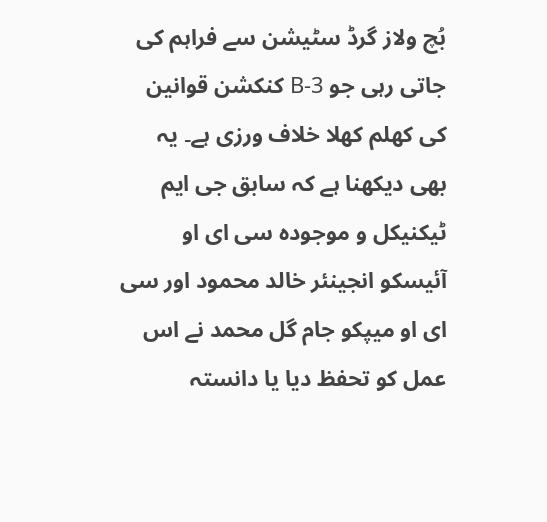بُچ ولاز گرڈ سٹیشن سے فراہم کی جاتی رہی جو B-3 کنکشن قوانین کی کھلم کھلا خلاف ورزی ہے۔ یہ بھی دیکھنا ہے کہ سابق جی ایم ٹیکنیکل و موجودہ سی ای او آئیسکو انجینئر خالد محمود اور سی ای او میپکو جام گل محمد نے اس عمل کو تحفظ دیا یا دانستہ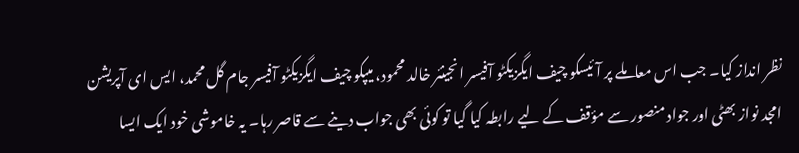نظر انداز کیا۔ جب اس معاملے پر آئیسکو چیف ایگزیکٹو آفیسر انجینئر خالد محمود، میپکو چیف ایگزیکٹو آفیسر جام گل محمد، ایس ای آپریشن امجد نواز بھٹی اور جواد منصور سے مؤقف کے لیے رابطہ کیا گیا تو کوئی بھی جواب دینے سے قاصر رہا۔ یہ خاموشی خود ایک ایسا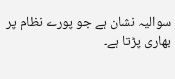سوالیہ نشان ہے جو پورے نظام پر بھاری پڑتا ہے۔